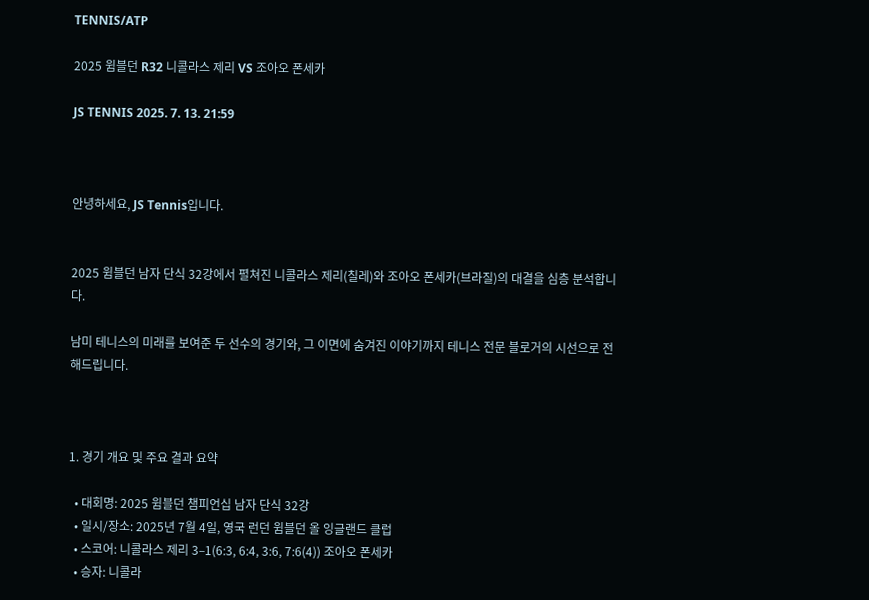TENNIS/ATP

2025 윔블던 R32 니콜라스 제리 VS 조아오 폰세카

JS TENNIS 2025. 7. 13. 21:59



안녕하세요, JS Tennis입니다.


2025 윔블던 남자 단식 32강에서 펼쳐진 니콜라스 제리(칠레)와 조아오 폰세카(브라질)의 대결을 심층 분석합니다.

남미 테니스의 미래를 보여준 두 선수의 경기와, 그 이면에 숨겨진 이야기까지 테니스 전문 블로거의 시선으로 전해드립니다.



1. 경기 개요 및 주요 결과 요약

  • 대회명: 2025 윔블던 챔피언십 남자 단식 32강
  • 일시/장소: 2025년 7월 4일, 영국 런던 윔블던 올 잉글랜드 클럽
  • 스코어: 니콜라스 제리 3–1(6:3, 6:4, 3:6, 7:6(4)) 조아오 폰세카
  • 승자: 니콜라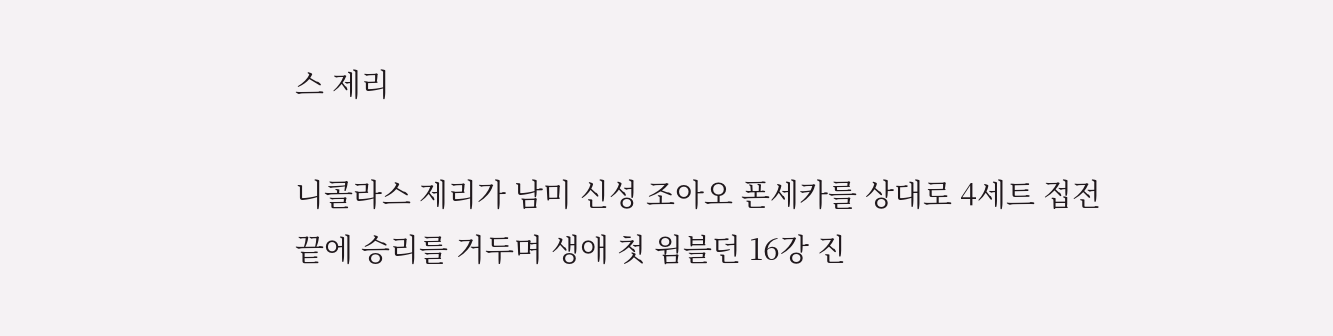스 제리

니콜라스 제리가 남미 신성 조아오 폰세카를 상대로 4세트 접전 끝에 승리를 거두며 생애 첫 윔블던 16강 진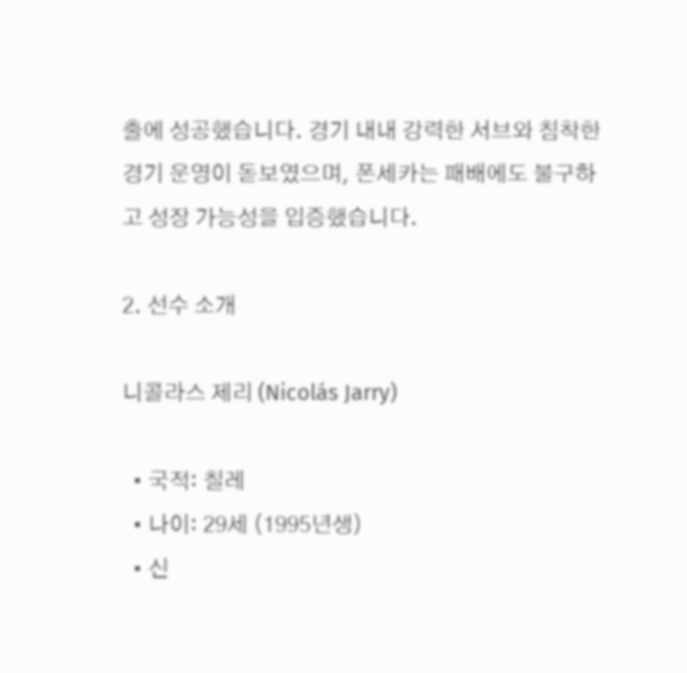출에 성공했습니다. 경기 내내 강력한 서브와 침착한 경기 운영이 돋보였으며, 폰세카는 패배에도 불구하고 성장 가능성을 입증했습니다.

2. 선수 소개

니콜라스 제리 (Nicolás Jarry)

  • 국적: 칠레
  • 나이: 29세 (1995년생)
  • 신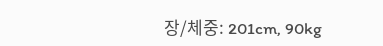장/체중: 201cm, 90kg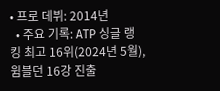• 프로 데뷔: 2014년
  • 주요 기록: ATP 싱글 랭킹 최고 16위(2024년 5월), 윔블던 16강 진출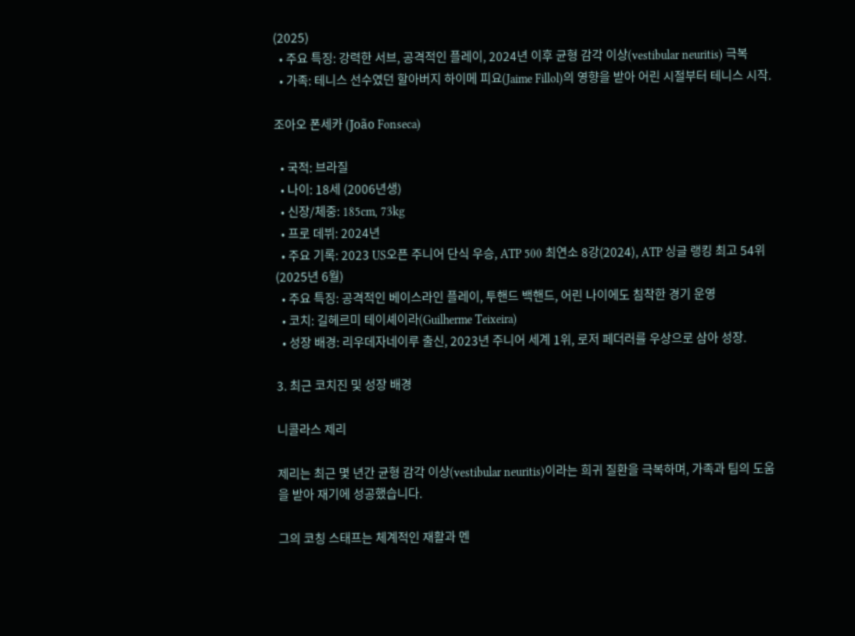(2025)
  • 주요 특징: 강력한 서브, 공격적인 플레이, 2024년 이후 균형 감각 이상(vestibular neuritis) 극복
  • 가족: 테니스 선수였던 할아버지 하이메 피요(Jaime Fillol)의 영향을 받아 어린 시절부터 테니스 시작.

조아오 폰세카 (João Fonseca)

  • 국적: 브라질
  • 나이: 18세 (2006년생)
  • 신장/체중: 185cm, 73kg
  • 프로 데뷔: 2024년
  • 주요 기록: 2023 US오픈 주니어 단식 우승, ATP 500 최연소 8강(2024), ATP 싱글 랭킹 최고 54위(2025년 6월)
  • 주요 특징: 공격적인 베이스라인 플레이, 투핸드 백핸드, 어린 나이에도 침착한 경기 운영
  • 코치: 길헤르미 테이셰이라(Guilherme Teixeira)
  • 성장 배경: 리우데자네이루 출신, 2023년 주니어 세계 1위, 로저 페더러를 우상으로 삼아 성장.

3. 최근 코치진 및 성장 배경

니콜라스 제리

제리는 최근 몇 년간 균형 감각 이상(vestibular neuritis)이라는 희귀 질환을 극복하며, 가족과 팀의 도움을 받아 재기에 성공했습니다.

그의 코칭 스태프는 체계적인 재활과 멘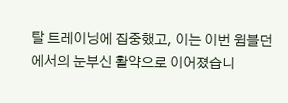탈 트레이닝에 집중했고, 이는 이번 윔블던에서의 눈부신 활약으로 이어졌습니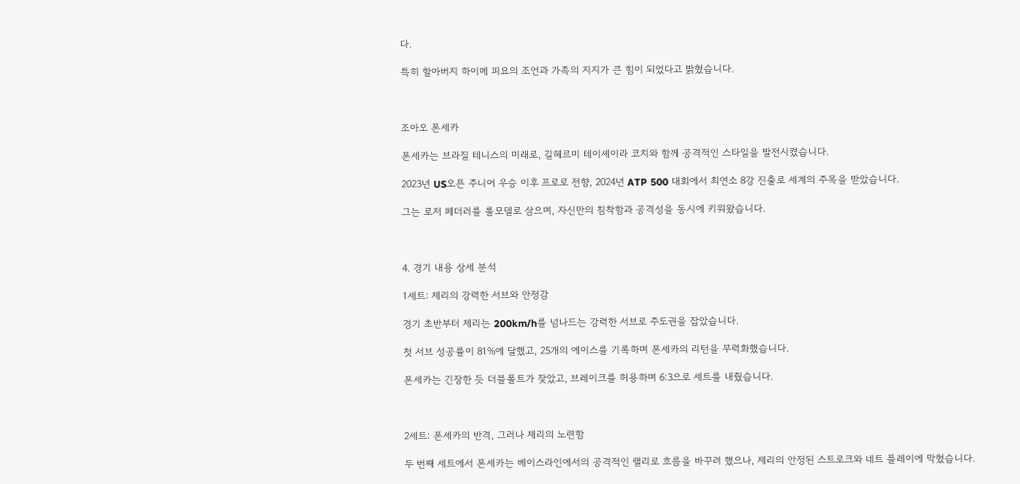다.

특히 할아버지 하이메 피요의 조언과 가족의 지지가 큰 힘이 되었다고 밝혔습니다.



조아오 폰세카

폰세카는 브라질 테니스의 미래로, 길헤르미 테이셰이라 코치와 함께 공격적인 스타일을 발전시켰습니다.

2023년 US오픈 주니어 우승 이후 프로로 전향, 2024년 ATP 500 대회에서 최연소 8강 진출로 세계의 주목을 받았습니다.

그는 로저 페더러를 롤모델로 삼으며, 자신만의 침착함과 공격성을 동시에 키워왔습니다.



4. 경기 내용 상세 분석

1세트: 제리의 강력한 서브와 안정감

경기 초반부터 제리는 200km/h를 넘나드는 강력한 서브로 주도권을 잡았습니다.

첫 서브 성공률이 81%에 달했고, 25개의 에이스를 기록하며 폰세카의 리턴을 무력화했습니다.

폰세카는 긴장한 듯 더블폴트가 잦았고, 브레이크를 허용하며 6:3으로 세트를 내줬습니다.



2세트: 폰세카의 반격, 그러나 제리의 노련함

두 번째 세트에서 폰세카는 베이스라인에서의 공격적인 랠리로 흐름을 바꾸려 했으나, 제리의 안정된 스트로크와 네트 플레이에 막혔습니다.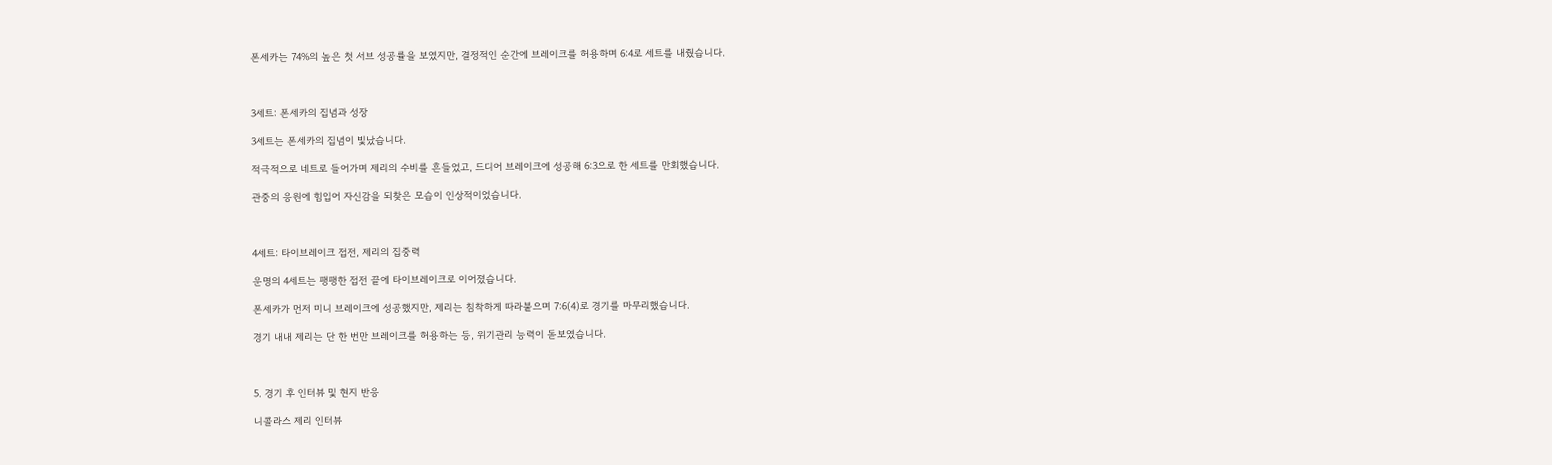폰세카는 74%의 높은 첫 서브 성공률을 보였지만, 결정적인 순간에 브레이크를 허용하며 6:4로 세트를 내줬습니다.



3세트: 폰세카의 집념과 성장

3세트는 폰세카의 집념이 빛났습니다.

적극적으로 네트로 들어가며 제리의 수비를 흔들었고, 드디어 브레이크에 성공해 6:3으로 한 세트를 만회했습니다.

관중의 응원에 힘입어 자신감을 되찾은 모습이 인상적이었습니다.



4세트: 타이브레이크 접전, 제리의 집중력

운명의 4세트는 팽팽한 접전 끝에 타이브레이크로 이어졌습니다.

폰세카가 먼저 미니 브레이크에 성공했지만, 제리는 침착하게 따라붙으며 7:6(4)로 경기를 마무리했습니다.

경기 내내 제리는 단 한 번만 브레이크를 허용하는 등, 위기관리 능력이 돋보였습니다.



5. 경기 후 인터뷰 및 현지 반응

니콜라스 제리 인터뷰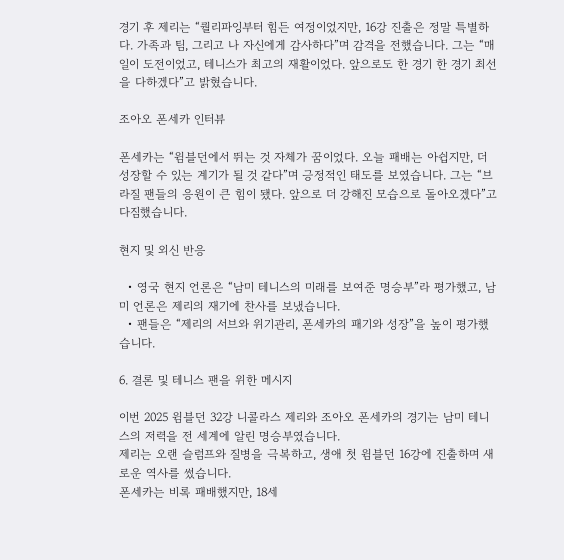경기 후 제리는 “퀄리파잉부터 힘든 여정이었지만, 16강 진출은 정말 특별하다. 가족과 팀, 그리고 나 자신에게 감사하다”며 감격을 전했습니다. 그는 “매일이 도전이었고, 테니스가 최고의 재활이었다. 앞으로도 한 경기 한 경기 최선을 다하겠다”고 밝혔습니다.

조아오 폰세카 인터뷰

폰세카는 “윔블던에서 뛰는 것 자체가 꿈이었다. 오늘 패배는 아쉽지만, 더 성장할 수 있는 계기가 될 것 같다”며 긍정적인 태도를 보였습니다. 그는 “브라질 팬들의 응원이 큰 힘이 됐다. 앞으로 더 강해진 모습으로 돌아오겠다”고 다짐했습니다.

현지 및 외신 반응

  • 영국 현지 언론은 “남미 테니스의 미래를 보여준 명승부”라 평가했고, 남미 언론은 제리의 재기에 찬사를 보냈습니다.
  • 팬들은 “제리의 서브와 위기관리, 폰세카의 패기와 성장”을 높이 평가했습니다.

6. 결론 및 테니스 팬을 위한 메시지

이번 2025 윔블던 32강 니콜라스 제리와 조아오 폰세카의 경기는 남미 테니스의 저력을 전 세계에 알린 명승부였습니다.
제리는 오랜 슬럼프와 질병을 극복하고, 생애 첫 윔블던 16강에 진출하며 새로운 역사를 썼습니다.
폰세카는 비록 패배했지만, 18세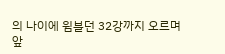의 나이에 윔블던 32강까지 오르며 앞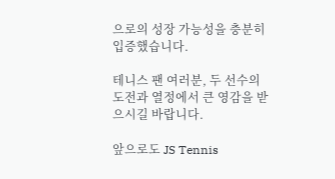으로의 성장 가능성을 충분히 입증했습니다.

테니스 팬 여러분, 두 선수의 도전과 열정에서 큰 영감을 받으시길 바랍니다.

앞으로도 JS Tennis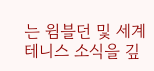는 윔블던 및 세계 테니스 소식을 깊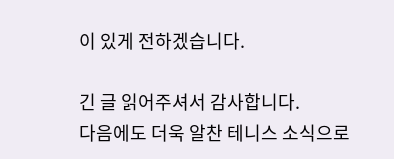이 있게 전하겠습니다.

긴 글 읽어주셔서 감사합니다.
다음에도 더욱 알찬 테니스 소식으로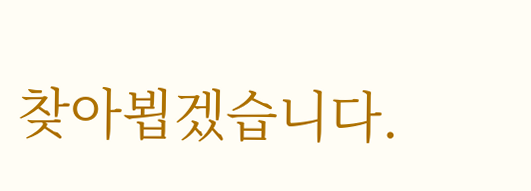찾아뵙겠습니다.